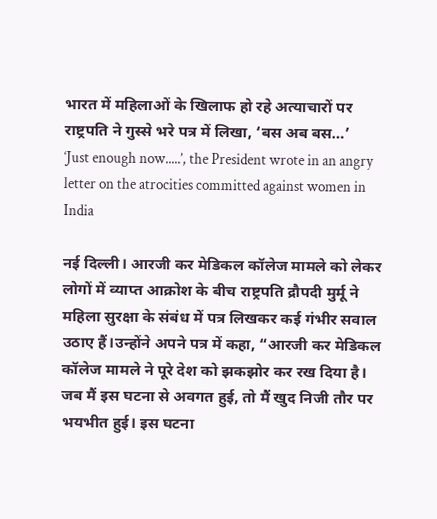भारत में महिलाओं के खिलाफ हो रहे अत्याचारों पर राष्ट्रपति ने गुस्से भरे पत्र में लिखा, ‘बस अब बस…’
‘Just enough now.....’, the President wrote in an angry letter on the atrocities committed against women in India

नई दिल्ली। आरजी कर मेडिकल कॉलेज मामले को लेकर लोगों में व्याप्त आक्रोश के बीच राष्ट्रपति द्रौपदी मुर्मू ने महिला सुरक्षा के संबंध में पत्र लिखकर कई गंभीर सवाल उठाए हैं।उन्होंने अपने पत्र में कहा, “आरजी कर मेडिकल कॉलेज मामले ने पूरे देश को झकझोर कर रख दिया है। जब मैं इस घटना से अवगत हुई, तो मैं खुद निजी तौर पर भयभीत हुई। इस घटना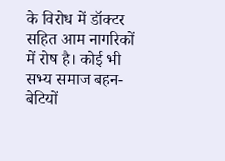के विरोध में डॉक्टर सहित आम नागरिकों में रोष है। कोई भी सभ्य समाज बहन-बेटियों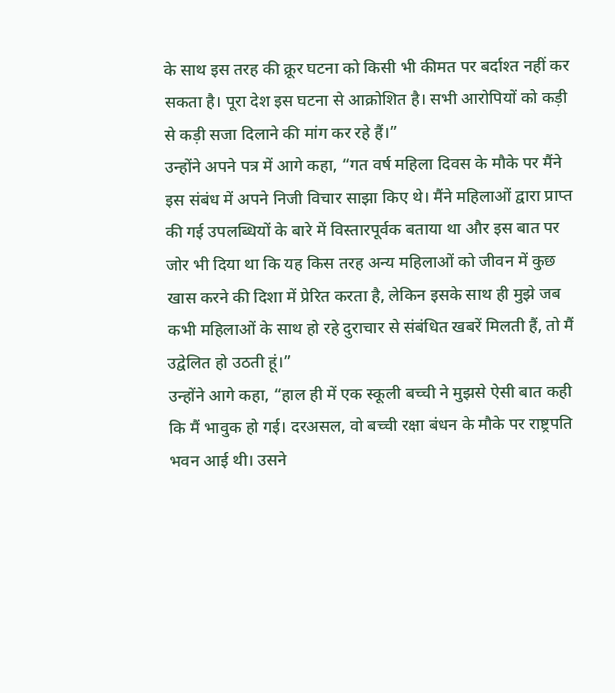के साथ इस तरह की क्रूर घटना को किसी भी कीमत पर बर्दाश्त नहीं कर सकता है। पूरा देश इस घटना से आक्रोशित है। सभी आरोपियों को कड़ी से कड़ी सजा दिलाने की मांग कर रहे हैं।”
उन्होंने अपने पत्र में आगे कहा, “गत वर्ष महिला दिवस के मौके पर मैंने इस संबंध में अपने निजी विचार साझा किए थे। मैंने महिलाओं द्वारा प्राप्त की गई उपलब्धियों के बारे में विस्तारपूर्वक बताया था और इस बात पर जोर भी दिया था कि यह किस तरह अन्य महिलाओं को जीवन में कुछ खास करने की दिशा में प्रेरित करता है, लेकिन इसके साथ ही मुझे जब कभी महिलाओं के साथ हो रहे दुराचार से संबंधित खबरें मिलती हैं, तो मैं उद्वेलित हो उठती हूं।”
उन्होंने आगे कहा, “हाल ही में एक स्कूली बच्ची ने मुझसे ऐसी बात कही कि मैं भावुक हो गई। दरअसल, वो बच्ची रक्षा बंधन के मौके पर राष्ट्रपति भवन आई थी। उसने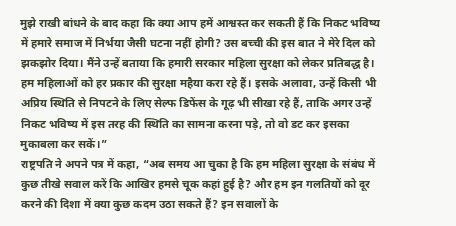मुझे राखी बांधने के बाद कहा कि क्या आप हमें आश्वस्त कर सकती हैं कि निकट भविष्य में हमारे समाज में निर्भया जैसी घटना नहीं होगी? उस बच्ची की इस बात ने मेरे दिल को झकझोर दिया। मैंने उन्हें बताया कि हमारी सरकार महिला सुरक्षा को लेकर प्रतिबद्ध है। हम महिलाओं को हर प्रकार की सुरक्षा महैया करा रहे हैं। इसके अलावा, उन्हें किसी भी अप्रिय स्थिति से निपटने के लिए सेल्फ डिफेंस के गूढ़ भी सीखा रहे हैं, ताकि अगर उन्हें निकट भविष्य में इस तरह की स्थिति का सामना करना पड़े, तो वो डट कर इसका मुकाबला कर सकें।”
राष्ट्रपति ने अपने पत्र में कहा, “अब समय आ चुका है कि हम महिला सुरक्षा के संबंध में कुछ तीखे सवाल करें कि आखिर हमसे चूक कहां हुई है? और हम इन गलतियों को दूर करने की दिशा में क्या कुछ कदम उठा सकते हैं? इन सवालों के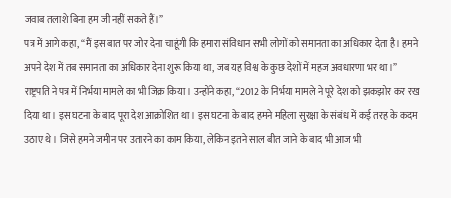जवाब तलाशे बिना हम जी नहीं सकते हैं।”
पत्र में आगे कहा, “मैं इस बात पर जोर देना चाहूंगी कि हमारा संविधान सभी लोगों को समानता का अधिकार देता है। हमने अपने देश में तब समानता का अधिकार देना शुरू किया था, जब यह विश्व के कुछ देशों में महज अवधारणा भर था।”
राष्ट्रपति ने पत्र में निर्भया मामले का भी जिक्र किया। उन्होंने कहा, “2012 के निर्भया मामले ने पूरे देश को झकझोर कर रख दिया था। इस घटना के बाद पूरा देश आक्रोशित था। इस घटना के बाद हमने महिला सुरक्षा के संबंध में कई तरह के कदम उठाए थे। जिसे हमने जमीन पर उतारने का काम किया, लेकिन इतने साल बीत जाने के बाद भी आज भी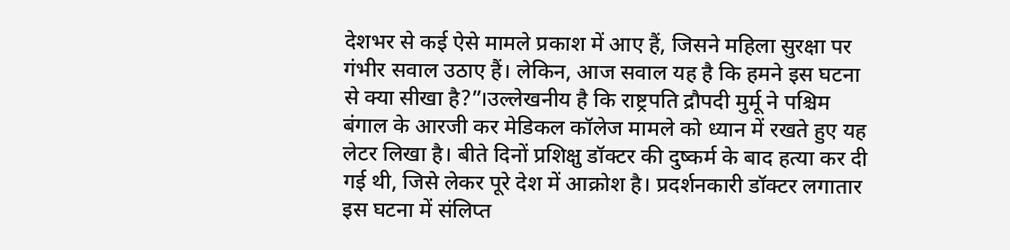देशभर से कई ऐसे मामले प्रकाश में आए हैं, जिसने महिला सुरक्षा पर गंभीर सवाल उठाए हैं। लेकिन, आज सवाल यह है कि हमने इस घटना से क्या सीखा है?”।उल्लेखनीय है कि राष्ट्रपति द्रौपदी मुर्मू ने पश्चिम बंगाल के आरजी कर मेडिकल कॉलेज मामले को ध्यान में रखते हुए यह लेटर लिखा है। बीते दिनों प्रशिक्षु डॉक्टर की दुष्कर्म के बाद हत्या कर दी गई थी, जिसे लेकर पूरे देश में आक्रोश है। प्रदर्शनकारी डॉक्टर लगातार इस घटना में संलिप्त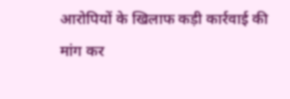आरोपियों के खिलाफ कड़ी कार्रवाई की मांग कर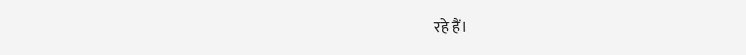रहे हैं।